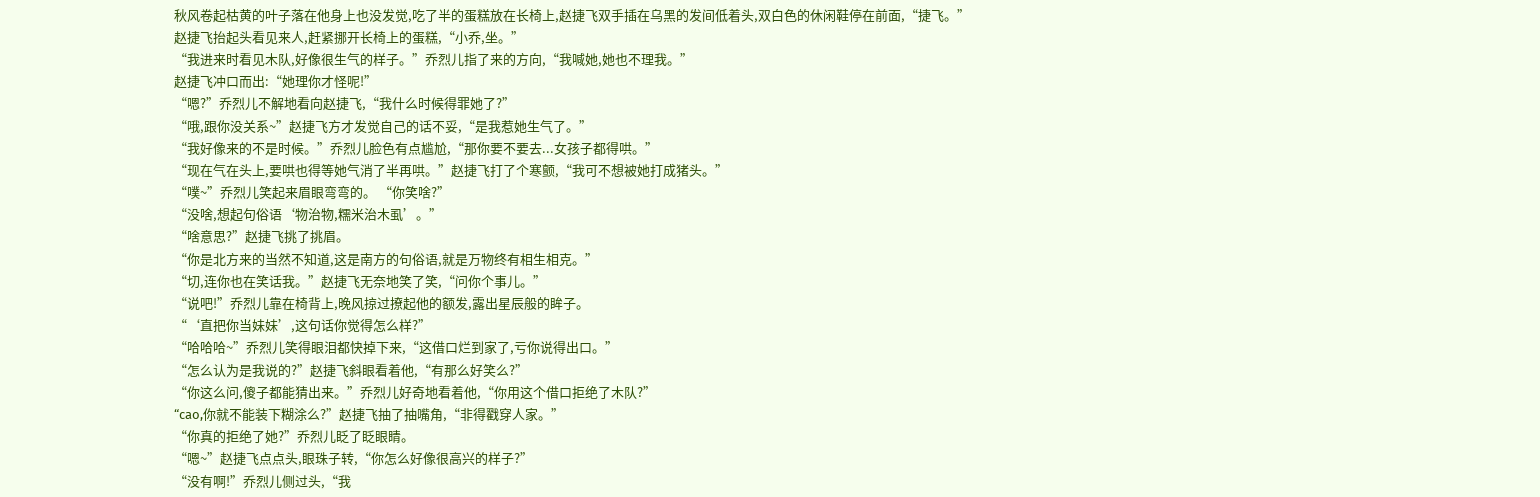秋风卷起枯黄的叶子落在他身上也没发觉,吃了半的蛋糕放在长椅上,赵捷飞双手插在乌黑的发间低着头,双白色的休闲鞋停在前面,“捷飞。”
赵捷飞抬起头看见来人,赶紧挪开长椅上的蛋糕,“小乔,坐。”
“我进来时看见木队,好像很生气的样子。”乔烈儿指了来的方向,“我喊她,她也不理我。”
赵捷飞冲口而出:“她理你才怪呢!”
“嗯?”乔烈儿不解地看向赵捷飞,“我什么时候得罪她了?”
“哦,跟你没关系~”赵捷飞方才发觉自己的话不妥,“是我惹她生气了。”
“我好像来的不是时候。”乔烈儿脸色有点尴尬,“那你要不要去...女孩子都得哄。”
“现在气在头上,要哄也得等她气消了半再哄。”赵捷飞打了个寒颤,“我可不想被她打成猪头。”
“噗~”乔烈儿笑起来眉眼弯弯的。 “你笑啥?”
“没啥,想起句俗语‘物治物,糯米治木虱’。”
“啥意思?”赵捷飞挑了挑眉。
“你是北方来的当然不知道,这是南方的句俗语,就是万物终有相生相克。”
“切,连你也在笑话我。”赵捷飞无奈地笑了笑,“问你个事儿。”
“说吧!”乔烈儿靠在椅背上,晚风掠过撩起他的额发,露出星辰般的眸子。
“‘直把你当妹妹’,这句话你觉得怎么样?”
“哈哈哈~”乔烈儿笑得眼泪都快掉下来,“这借口烂到家了,亏你说得出口。”
“怎么认为是我说的?”赵捷飞斜眼看着他,“有那么好笑么?”
“你这么问,傻子都能猜出来。”乔烈儿好奇地看着他,“你用这个借口拒绝了木队?”
“cao,你就不能装下糊涂么?”赵捷飞抽了抽嘴角,“非得戳穿人家。”
“你真的拒绝了她?”乔烈儿眨了眨眼睛。
“嗯~”赵捷飞点点头,眼珠子转,“你怎么好像很高兴的样子?”
“没有啊!”乔烈儿侧过头,“我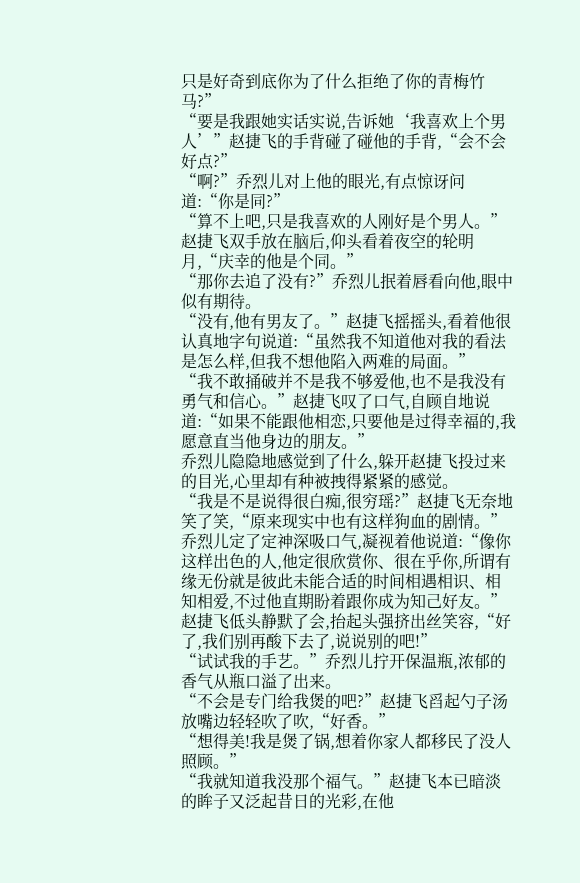只是好奇到底你为了什么拒绝了你的青梅竹马?”
“要是我跟她实话实说,告诉她‘我喜欢上个男人’”赵捷飞的手背碰了碰他的手背,“会不会好点?”
“啊?”乔烈儿对上他的眼光,有点惊讶问道:“你是同?”
“算不上吧,只是我喜欢的人刚好是个男人。”赵捷飞双手放在脑后,仰头看着夜空的轮明月,“庆幸的他是个同。”
“那你去追了没有?”乔烈儿抿着唇看向他,眼中似有期待。
“没有,他有男友了。”赵捷飞摇摇头,看着他很认真地字句说道:“虽然我不知道他对我的看法是怎么样,但我不想他陷入两难的局面。”
“我不敢捅破并不是我不够爱他,也不是我没有勇气和信心。”赵捷飞叹了口气,自顾自地说道:“如果不能跟他相恋,只要他是过得幸福的,我愿意直当他身边的朋友。”
乔烈儿隐隐地感觉到了什么,躲开赵捷飞投过来的目光,心里却有种被拽得紧紧的感觉。
“我是不是说得很白痴,很穷瑶?”赵捷飞无奈地笑了笑,“原来现实中也有这样狗血的剧情。”
乔烈儿定了定神深吸口气,凝视着他说道:“像你这样出色的人,他定很欣赏你、很在乎你,所谓有缘无份就是彼此未能合适的时间相遇相识、相知相爱,不过他直期盼着跟你成为知己好友。”
赵捷飞低头静默了会,抬起头强挤出丝笑容,“好了,我们别再酸下去了,说说别的吧!”
“试试我的手艺。”乔烈儿拧开保温瓶,浓郁的香气从瓶口溢了出来。
“不会是专门给我煲的吧?”赵捷飞舀起勺子汤放嘴边轻轻吹了吹,“好香。”
“想得美!我是煲了锅,想着你家人都移民了没人照顾。”
“我就知道我没那个福气。”赵捷飞本已暗淡的眸子又泛起昔日的光彩,在他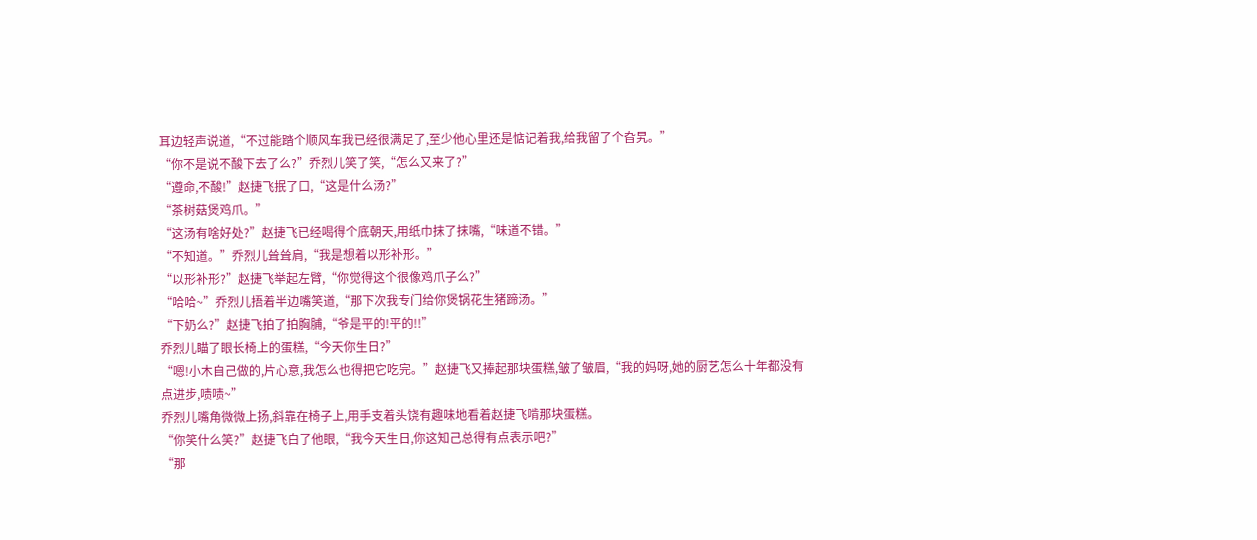耳边轻声说道,“不过能踏个顺风车我已经很满足了,至少他心里还是惦记着我,给我留了个旮旯。”
“你不是说不酸下去了么?”乔烈儿笑了笑,“怎么又来了?”
“遵命,不酸!”赵捷飞抿了口,“这是什么汤?”
“茶树菇煲鸡爪。”
“这汤有啥好处?”赵捷飞已经喝得个底朝天,用纸巾抹了抹嘴,“味道不错。”
“不知道。”乔烈儿耸耸肩,“我是想着以形补形。”
“以形补形?”赵捷飞举起左臂,“你觉得这个很像鸡爪子么?”
“哈哈~”乔烈儿捂着半边嘴笑道,“那下次我专门给你煲锅花生猪蹄汤。”
“下奶么?”赵捷飞拍了拍胸脯,“爷是平的!平的!!”
乔烈儿瞄了眼长椅上的蛋糕,“今天你生日?”
“嗯!小木自己做的,片心意,我怎么也得把它吃完。”赵捷飞又捧起那块蛋糕,皱了皱眉,“我的妈呀,她的厨艺怎么十年都没有点进步,啧啧~”
乔烈儿嘴角微微上扬,斜靠在椅子上,用手支着头饶有趣味地看着赵捷飞啃那块蛋糕。
“你笑什么笑?”赵捷飞白了他眼,“我今天生日,你这知己总得有点表示吧?”
“那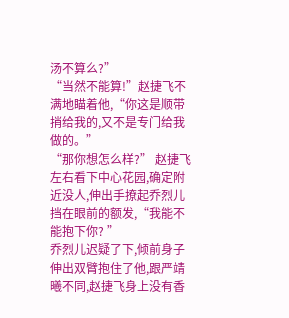汤不算么?”
“当然不能算!”赵捷飞不满地瞄着他,“你这是顺带捎给我的,又不是专门给我做的。”
“那你想怎么样?” 赵捷飞左右看下中心花园,确定附近没人,伸出手撩起乔烈儿挡在眼前的额发,“我能不能抱下你? ”
乔烈儿迟疑了下,倾前身子伸出双臂抱住了他,跟严靖曦不同,赵捷飞身上没有香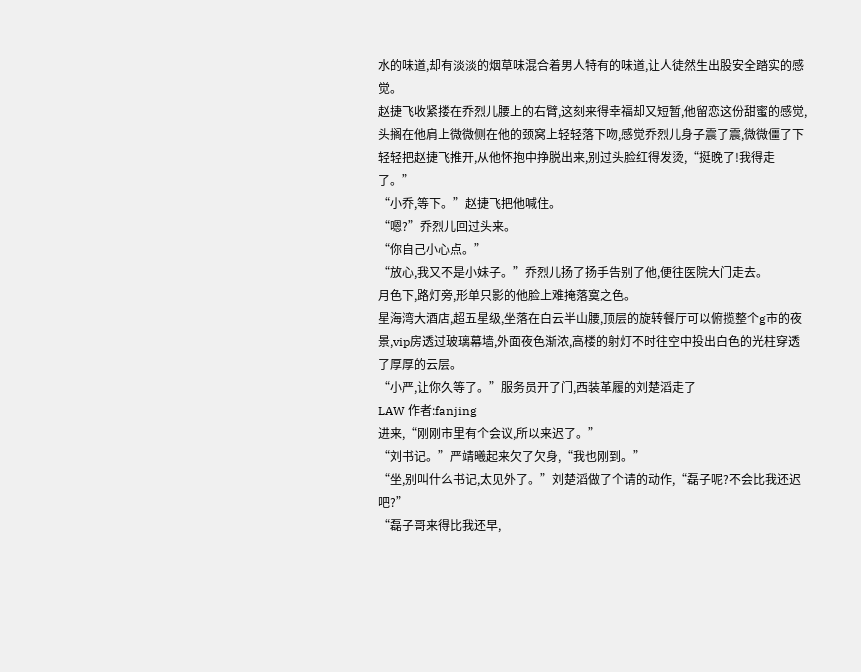水的味道,却有淡淡的烟草味混合着男人特有的味道,让人徒然生出股安全踏实的感觉。
赵捷飞收紧搂在乔烈儿腰上的右臂,这刻来得幸福却又短暂,他留恋这份甜蜜的感觉,头搁在他肩上微微侧在他的颈窝上轻轻落下吻,感觉乔烈儿身子震了震,微微僵了下轻轻把赵捷飞推开,从他怀抱中挣脱出来,别过头脸红得发烫,“挺晚了!我得走了。”
“小乔,等下。”赵捷飞把他喊住。
“嗯?”乔烈儿回过头来。
“你自己小心点。”
“放心,我又不是小妹子。”乔烈儿扬了扬手告别了他,便往医院大门走去。
月色下,路灯旁,形单只影的他脸上难掩落寞之色。
星海湾大酒店,超五星级,坐落在白云半山腰,顶层的旋转餐厅可以俯揽整个g市的夜景,vip房透过玻璃幕墙,外面夜色渐浓,高楼的射灯不时往空中投出白色的光柱穿透了厚厚的云层。
“小严,让你久等了。”服务员开了门,西装革履的刘楚滔走了
LAW 作者:fanjing
进来,“刚刚市里有个会议,所以来迟了。”
“刘书记。”严靖曦起来欠了欠身,“我也刚到。”
“坐,别叫什么书记,太见外了。”刘楚滔做了个请的动作,“磊子呢?不会比我还迟吧?”
“磊子哥来得比我还早,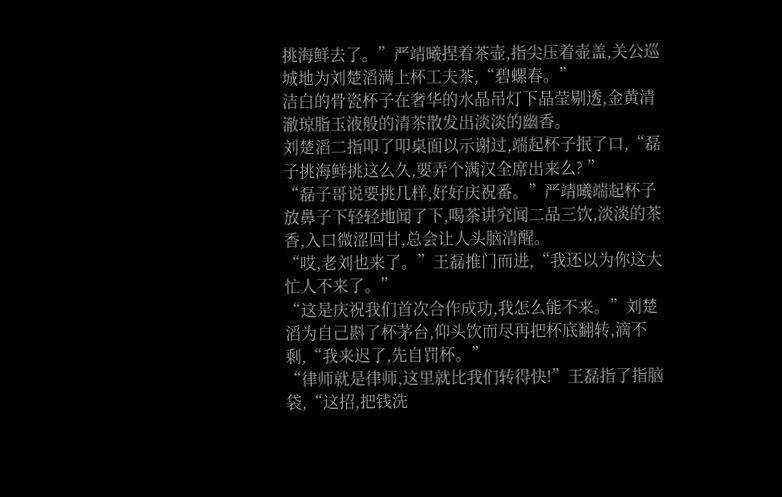挑海鲜去了。”严靖曦捏着茶壶,指尖压着壶盖,关公巡城地为刘楚滔满上杯工夫茶,“碧螺春。”
洁白的骨瓷杯子在奢华的水晶吊灯下晶莹剔透,金黄清澈琼脂玉液般的清茶散发出淡淡的幽香。
刘楚滔二指叩了叩桌面以示谢过,端起杯子抿了口,“磊子挑海鲜挑这么久,要弄个满汉全席出来么? ”
“磊子哥说要挑几样,好好庆祝番。”严靖曦端起杯子放鼻子下轻轻地闻了下,喝茶讲究闻二品三饮,淡淡的茶香,入口微涩回甘,总会让人头脑清醒。
“哎,老刘也来了。”王磊推门而进,“我还以为你这大忙人不来了。”
“这是庆祝我们首次合作成功,我怎么能不来。”刘楚滔为自己斟了杯茅台,仰头饮而尽再把杯底翻转,滴不剩,“我来迟了,先自罚杯。”
“律师就是律师,这里就比我们转得快!”王磊指了指脑袋,“这招,把钱洗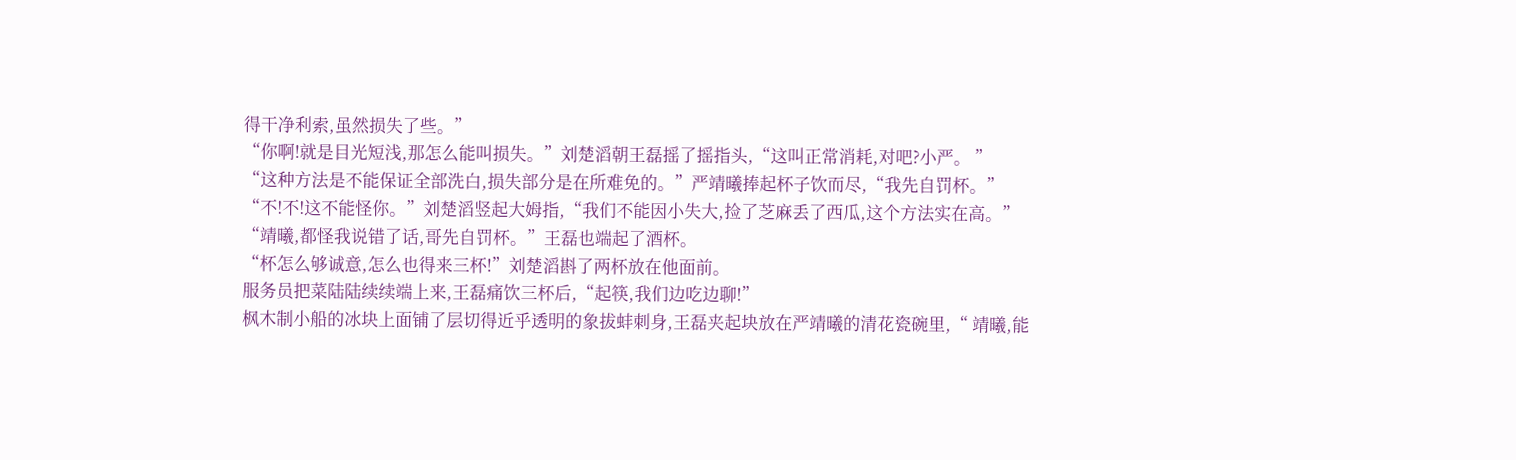得干净利索,虽然损失了些。”
“你啊!就是目光短浅,那怎么能叫损失。”刘楚滔朝王磊摇了摇指头,“这叫正常消耗,对吧?小严。 ”
“这种方法是不能保证全部洗白,损失部分是在所难免的。”严靖曦捧起杯子饮而尽,“我先自罚杯。”
“不!不!这不能怪你。”刘楚滔竖起大姆指,“我们不能因小失大,捡了芝麻丢了西瓜,这个方法实在高。”
“靖曦,都怪我说错了话,哥先自罚杯。”王磊也端起了酒杯。
“杯怎么够诚意,怎么也得来三杯!”刘楚滔斟了两杯放在他面前。
服务员把菜陆陆续续端上来,王磊痛饮三杯后,“起筷,我们边吃边聊!”
枫木制小船的冰块上面铺了层切得近乎透明的象拔蚌刺身,王磊夹起块放在严靖曦的清花瓷碗里,“ 靖曦,能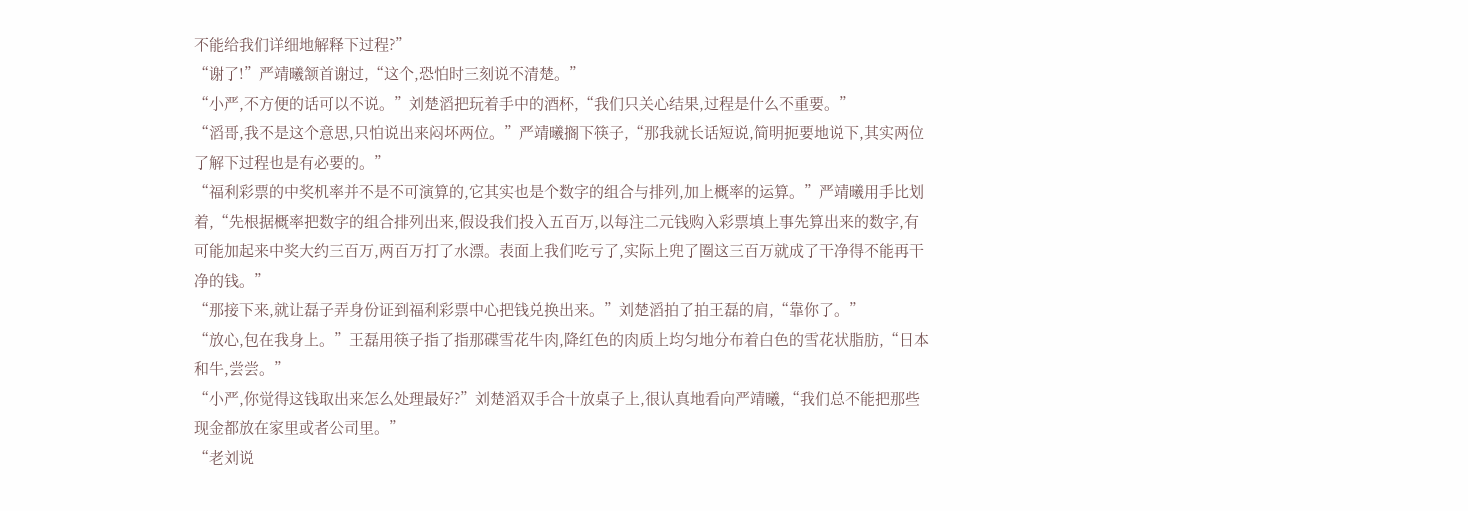不能给我们详细地解释下过程?”
“谢了!”严靖曦颔首谢过,“这个,恐怕时三刻说不清楚。”
“小严,不方便的话可以不说。”刘楚滔把玩着手中的酒杯,“我们只关心结果,过程是什么不重要。”
“滔哥,我不是这个意思,只怕说出来闷坏两位。”严靖曦搁下筷子,“那我就长话短说,简明扼要地说下,其实两位了解下过程也是有必要的。”
“福利彩票的中奖机率并不是不可演算的,它其实也是个数字的组合与排列,加上概率的运算。”严靖曦用手比划着,“先根据概率把数字的组合排列出来,假设我们投入五百万,以每注二元钱购入彩票填上事先算出来的数字,有可能加起来中奖大约三百万,两百万打了水漂。表面上我们吃亏了,实际上兜了圈这三百万就成了干净得不能再干净的钱。”
“那接下来,就让磊子弄身份证到福利彩票中心把钱兑换出来。”刘楚滔拍了拍王磊的肩,“靠你了。”
“放心,包在我身上。”王磊用筷子指了指那碟雪花牛肉,降红色的肉质上均匀地分布着白色的雪花状脂肪,“日本和牛,尝尝。”
“小严,你觉得这钱取出来怎么处理最好?”刘楚滔双手合十放桌子上,很认真地看向严靖曦,“我们总不能把那些现金都放在家里或者公司里。”
“老刘说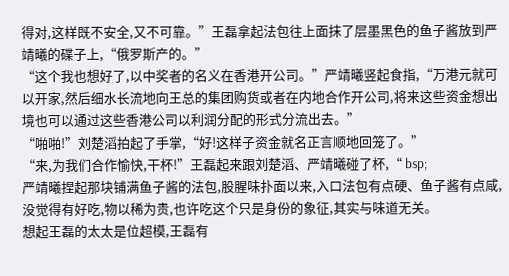得对,这样既不安全,又不可靠。”王磊拿起法包往上面抹了层墨黑色的鱼子酱放到严靖曦的碟子上,“俄罗斯产的。”
“这个我也想好了,以中奖者的名义在香港开公司。”严靖曦竖起食指,“万港元就可以开家,然后细水长流地向王总的集团购货或者在内地合作开公司,将来这些资金想出境也可以通过这些香港公司以利润分配的形式分流出去。”
“啪啪!”刘楚滔拍起了手掌,“好!这样子资金就名正言顺地回笼了。”
“来,为我们合作愉快,干杯!”王磊起来跟刘楚滔、严靖曦碰了杯,“ bsp;
严靖曦捏起那块铺满鱼子酱的法包,股腥味扑面以来,入口法包有点硬、鱼子酱有点咸,没觉得有好吃,物以稀为贵,也许吃这个只是身份的象征,其实与味道无关。
想起王磊的太太是位超模,王磊有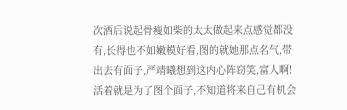次酒后说起骨瘦如柴的太太做起来点感觉都没有,长得也不如嫩模好看,图的就她那点名气,带出去有面子,严靖曦想到这内心阵窃笑,富人啊!活着就是为了图个面子,不知道将来自己有机会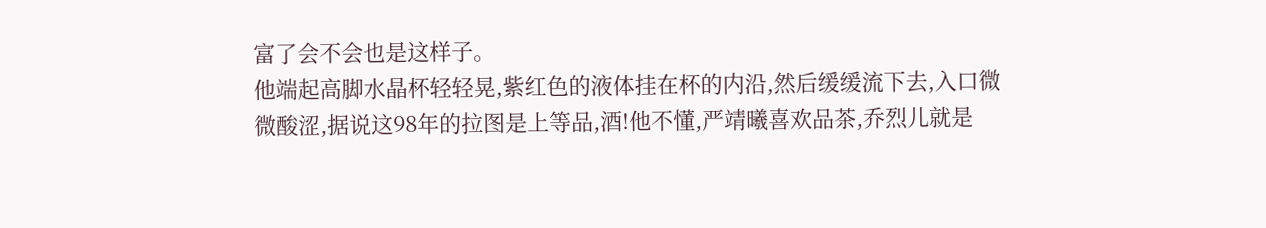富了会不会也是这样子。
他端起高脚水晶杯轻轻晃,紫红色的液体挂在杯的内沿,然后缓缓流下去,入口微微酸涩,据说这98年的拉图是上等品,酒!他不懂,严靖曦喜欢品茶,乔烈儿就是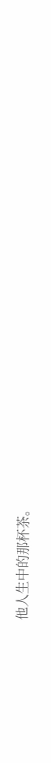他人生中的那杯茶。